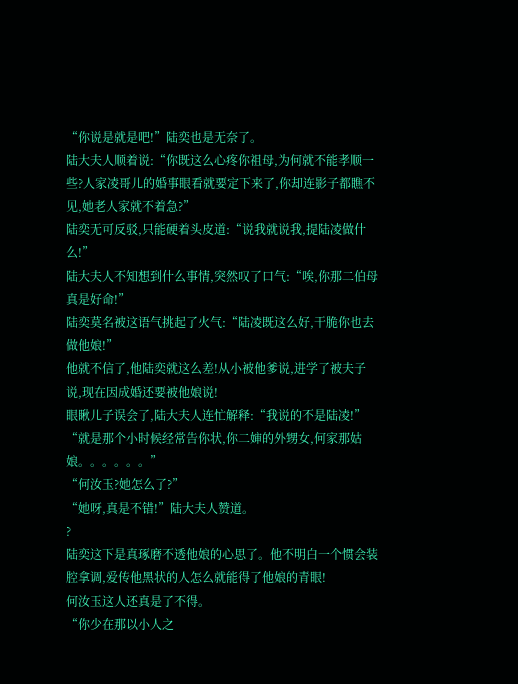“你说是就是吧!”陆奕也是无奈了。
陆大夫人顺着说:“你既这么心疼你祖母,为何就不能孝顺一些?人家凌哥儿的婚事眼看就要定下来了,你却连影子都瞧不见,她老人家就不着急?”
陆奕无可反驳,只能硬着头皮道:“说我就说我,提陆凌做什么!”
陆大夫人不知想到什么事情,突然叹了口气:“唉,你那二伯母真是好命!”
陆奕莫名被这语气挑起了火气:“陆凌既这么好,干脆你也去做他娘!”
他就不信了,他陆奕就这么差!从小被他爹说,进学了被夫子说,现在因成婚还要被他娘说!
眼瞅儿子误会了,陆大夫人连忙解释:“我说的不是陆凌!”
“就是那个小时候经常告你状,你二婶的外甥女,何家那姑娘。。。。。。”
“何汝玉?她怎么了?”
“她呀,真是不错!”陆大夫人赞道。
?
陆奕这下是真琢磨不透他娘的心思了。他不明白一个惯会装腔拿调,爱传他黑状的人怎么就能得了他娘的青眼!
何汝玉这人还真是了不得。
“你少在那以小人之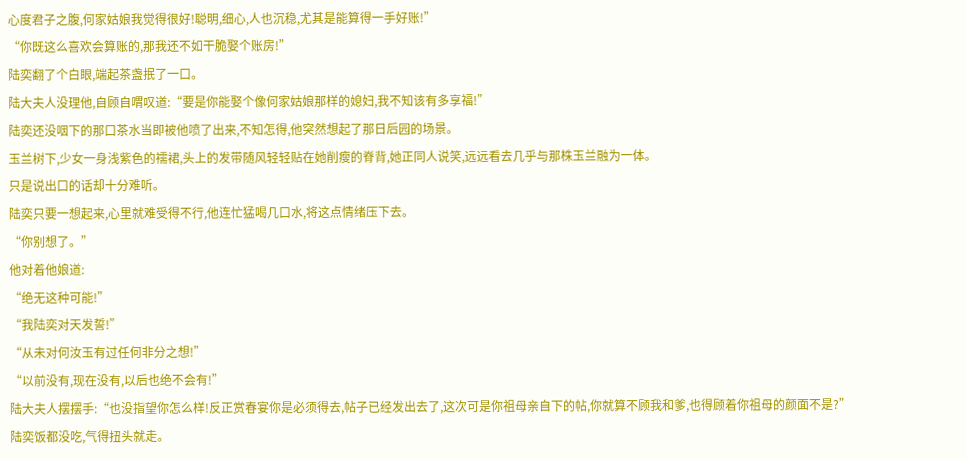心度君子之腹,何家姑娘我觉得很好!聪明,细心,人也沉稳,尤其是能算得一手好账!”
“你既这么喜欢会算账的,那我还不如干脆娶个账房!”
陆奕翻了个白眼,端起茶盏抿了一口。
陆大夫人没理他,自顾自喟叹道:“要是你能娶个像何家姑娘那样的媳妇,我不知该有多享福!”
陆奕还没咽下的那口茶水当即被他喷了出来,不知怎得,他突然想起了那日后园的场景。
玉兰树下,少女一身浅紫色的襦裙,头上的发带随风轻轻贴在她削瘦的脊背,她正同人说笑,远远看去几乎与那株玉兰融为一体。
只是说出口的话却十分难听。
陆奕只要一想起来,心里就难受得不行,他连忙猛喝几口水,将这点情绪压下去。
“你别想了。”
他对着他娘道:
“绝无这种可能!”
“我陆奕对天发誓!”
“从未对何汝玉有过任何非分之想!”
“以前没有,现在没有,以后也绝不会有!”
陆大夫人摆摆手:“也没指望你怎么样!反正赏春宴你是必须得去,帖子已经发出去了,这次可是你祖母亲自下的帖,你就算不顾我和爹,也得顾着你祖母的颜面不是?”
陆奕饭都没吃,气得扭头就走。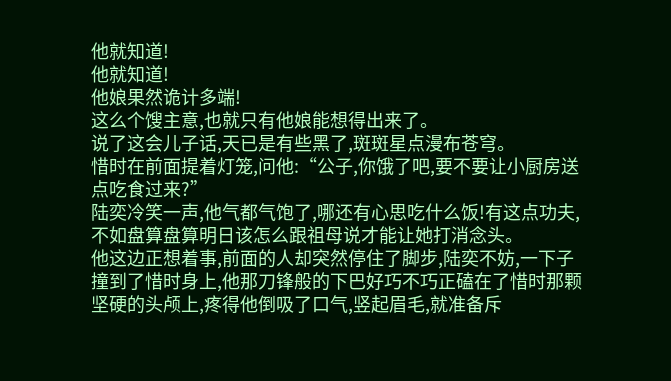他就知道!
他就知道!
他娘果然诡计多端!
这么个馊主意,也就只有他娘能想得出来了。
说了这会儿子话,天已是有些黑了,斑斑星点漫布苍穹。
惜时在前面提着灯笼,问他:“公子,你饿了吧,要不要让小厨房送点吃食过来?”
陆奕冷笑一声,他气都气饱了,哪还有心思吃什么饭!有这点功夫,不如盘算盘算明日该怎么跟祖母说才能让她打消念头。
他这边正想着事,前面的人却突然停住了脚步,陆奕不妨,一下子撞到了惜时身上,他那刀锋般的下巴好巧不巧正磕在了惜时那颗坚硬的头颅上,疼得他倒吸了口气,竖起眉毛,就准备斥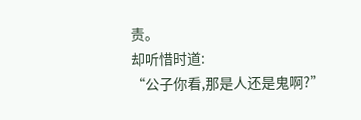责。
却听惜时道:
“公子你看,那是人还是鬼啊?”